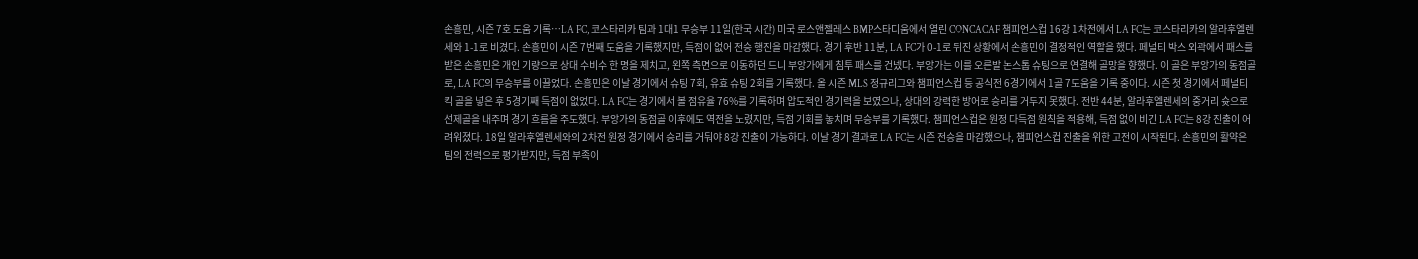손흥민, 시즌 7호 도움 기록…LA FC, 코스타리카 팀과 1대1 무승부 11일(한국 시간) 미국 로스앤젤레스 BMP스타디움에서 열린 CONCACAF 챔피언스컵 16강 1차전에서 LA FC는 코스타리카의 알라후엘렌세와 1-1로 비겼다. 손흥민이 시즌 7번째 도움을 기록했지만, 득점이 없어 전승 행진을 마감했다. 경기 후반 11분, LA FC가 0-1로 뒤진 상황에서 손흥민이 결정적인 역할을 했다. 페널티 박스 외곽에서 패스를 받은 손흥민은 개인 기량으로 상대 수비수 한 명을 제치고, 왼쪽 측면으로 이동하던 드니 부앙가에게 침투 패스를 건넸다. 부앙가는 이를 오른발 논스톱 슈팅으로 연결해 골망을 향했다. 이 골은 부앙가의 동점골로, LA FC의 무승부를 이끌었다. 손흥민은 이날 경기에서 슈팅 7회, 유효 슈팅 2회를 기록했다. 올 시즌 MLS 정규리그와 챔피언스컵 등 공식전 6경기에서 1골 7도움을 기록 중이다. 시즌 첫 경기에서 페널티킥 골을 넣은 후 5경기째 득점이 없었다. LA FC는 경기에서 볼 점유율 76%를 기록하며 압도적인 경기력을 보였으나, 상대의 강력한 방어로 승리를 거두지 못했다. 전반 44분, 알라후엘렌세의 중거리 슛으로 선제골을 내주며 경기 흐름을 주도했다. 부앙가의 동점골 이후에도 역전을 노렸지만, 득점 기회를 놓치며 무승부를 기록했다. 챔피언스컵은 원정 다득점 원칙을 적용해, 득점 없이 비긴 LA FC는 8강 진출이 어려워졌다. 18일 알라후엘렌세와의 2차전 원정 경기에서 승리를 거둬야 8강 진출이 가능하다. 이날 경기 결과로 LA FC는 시즌 전승을 마감했으나, 챔피언스컵 진출을 위한 고전이 시작된다. 손흥민의 활약은 팀의 전력으로 평가받지만, 득점 부족이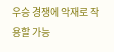우승 경쟁에 악재로 작용할 가능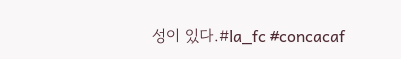성이 있다.#la_fc #concacaf